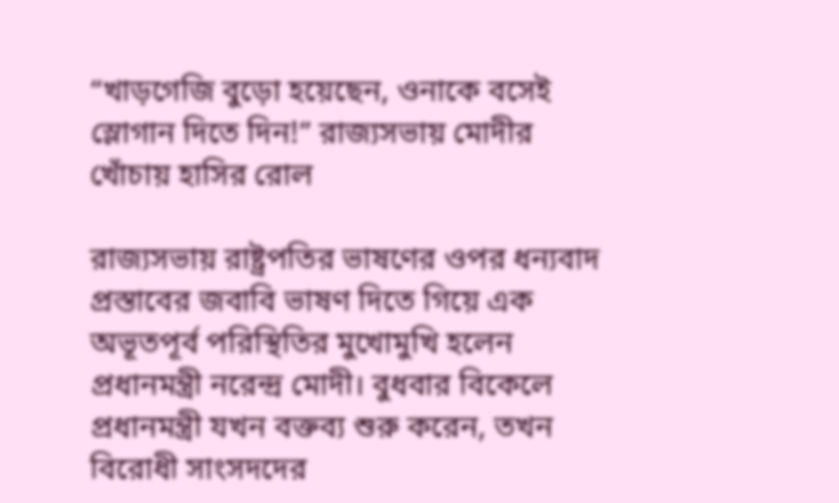“খাড়গেজি বুড়ো হয়েছেন, ওনাকে বসেই স্লোগান দিতে দিন!” রাজ্যসভায় মোদীর খোঁচায় হাসির রোল

রাজ্যসভায় রাষ্ট্রপতির ভাষণের ওপর ধন্যবাদ প্রস্তাবের জবাবি ভাষণ দিতে গিয়ে এক অভূতপূর্ব পরিস্থিতির মুখোমুখি হলেন প্রধানমন্ত্রী নরেন্দ্র মোদী। বুধবার বিকেলে প্রধানমন্ত্রী যখন বক্তব্য শুরু করেন, তখন বিরোধী সাংসদদের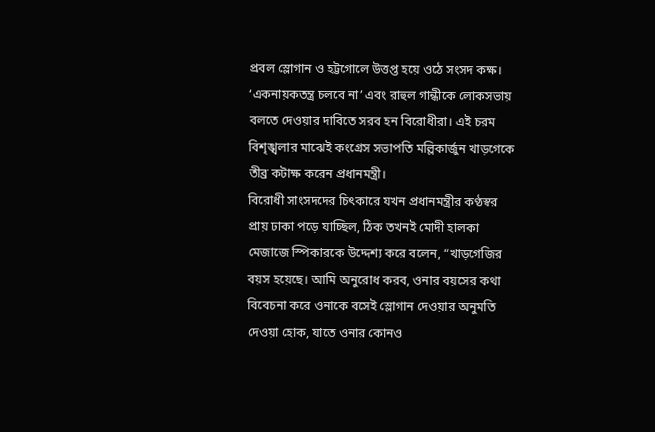প্রবল স্লোগান ও হট্টগোলে উত্তপ্ত হয়ে ওঠে সংসদ কক্ষ। ‘একনায়কতন্ত্র চলবে না’ এবং রাহুল গান্ধীকে লোকসভায় বলতে দেওয়ার দাবিতে সরব হন বিরোধীরা। এই চরম বিশৃঙ্খলার মাঝেই কংগ্রেস সভাপতি মল্লিকার্জুন খাড়গেকে তীব্র কটাক্ষ করেন প্রধানমন্ত্রী।
বিরোধী সাংসদদের চিৎকারে যখন প্রধানমন্ত্রীর কণ্ঠস্বর প্রায় ঢাকা পড়ে যাচ্ছিল, ঠিক তখনই মোদী হালকা মেজাজে স্পিকারকে উদ্দেশ্য করে বলেন, “খাড়গেজির বয়স হয়েছে। আমি অনুরোধ করব, ওনার বয়সের কথা বিবেচনা করে ওনাকে বসেই স্লোগান দেওয়ার অনুমতি দেওয়া হোক, যাতে ওনার কোনও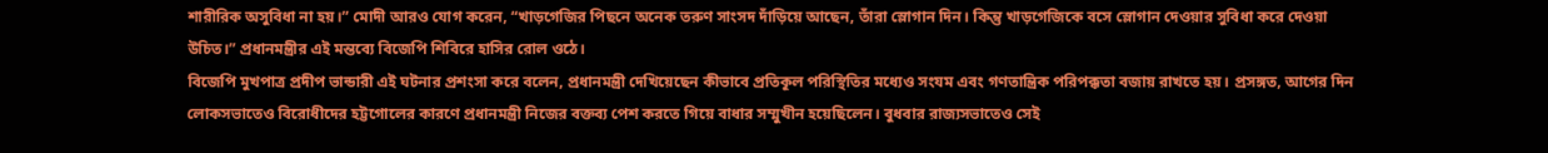শারীরিক অসুবিধা না হয়।” মোদী আরও যোগ করেন, “খাড়গেজির পিছনে অনেক তরুণ সাংসদ দাঁড়িয়ে আছেন, তাঁরা স্লোগান দিন। কিন্তু খাড়গেজিকে বসে স্লোগান দেওয়ার সুবিধা করে দেওয়া উচিত।” প্রধানমন্ত্রীর এই মন্তব্যে বিজেপি শিবিরে হাসির রোল ওঠে।
বিজেপি মুখপাত্র প্রদীপ ভান্ডারী এই ঘটনার প্রশংসা করে বলেন, প্রধানমন্ত্রী দেখিয়েছেন কীভাবে প্রতিকূল পরিস্থিতির মধ্যেও সংযম এবং গণতান্ত্রিক পরিপক্কতা বজায় রাখতে হয়। প্রসঙ্গত, আগের দিন লোকসভাতেও বিরোধীদের হট্টগোলের কারণে প্রধানমন্ত্রী নিজের বক্তব্য পেশ করতে গিয়ে বাধার সম্মুখীন হয়েছিলেন। বুধবার রাজ্যসভাতেও সেই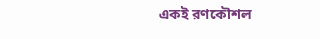একই রণকৌশল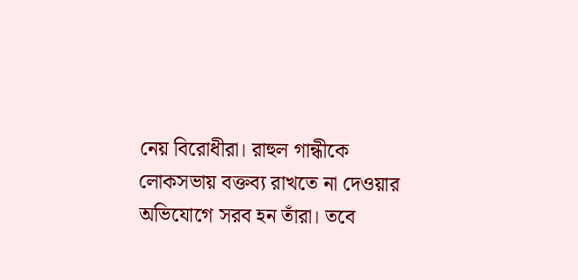নেয় বিরোধীরা। রাহুল গান্ধীকে লোকসভায় বক্তব্য রাখতে না দেওয়ার অভিযোগে সরব হন তাঁরা। তবে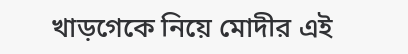খাড়গেকে নিয়ে মোদীর এই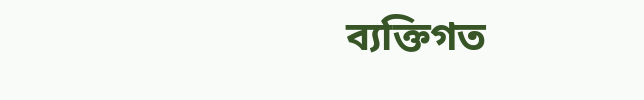ব্যক্তিগত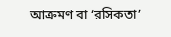আক্রমণ বা ‘রসিকতা’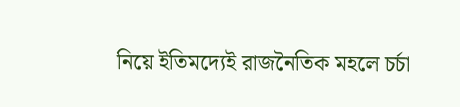নিয়ে ইতিমদ্যেই রাজনৈতিক মহলে চর্চা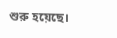শুরু হয়েছে।